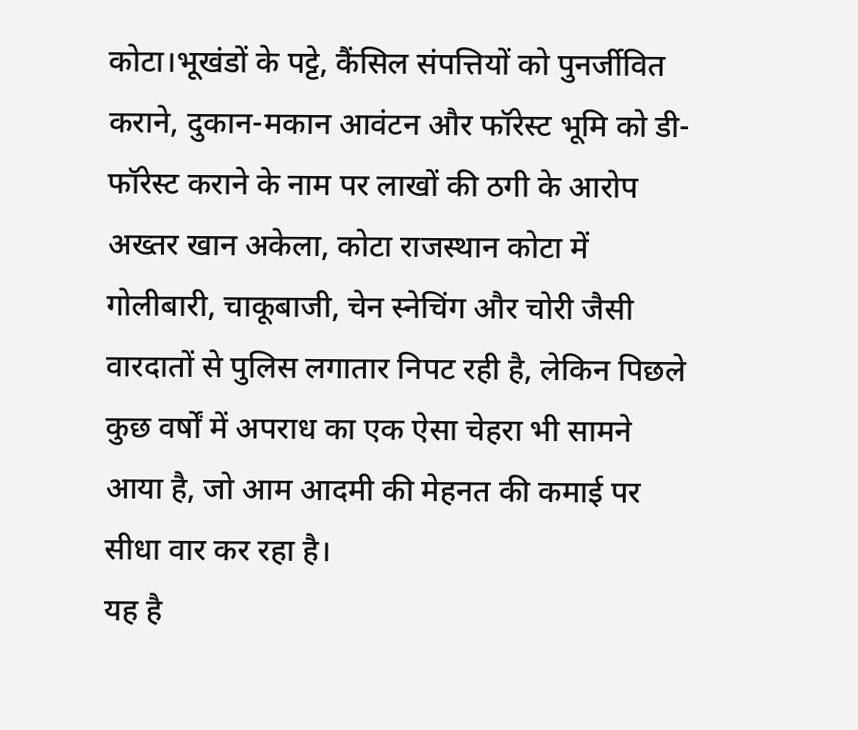कोटा।भूखंडों के पट्टे, कैंसिल संपत्तियों को पुनर्जीवित कराने, दुकान-मकान आवंटन और फॉरेस्ट भूमि को डी-फॉरेस्ट कराने के नाम पर लाखों की ठगी के आरोप अख्तर खान अकेला, कोटा राजस्थान कोटा में गोलीबारी, चाकूबाजी, चेन स्नेचिंग और चोरी जैसी वारदातों से पुलिस लगातार निपट रही है, लेकिन पिछले कुछ वर्षों में अपराध का एक ऐसा चेहरा भी सामने आया है, जो आम आदमी की मेहनत की कमाई पर सीधा वार कर रहा है।
यह है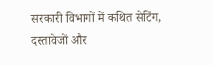सरकारी विभागों में कथित सेटिंग, दस्तावेजों और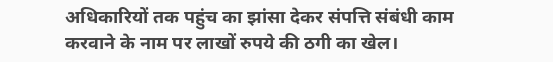अधिकारियों तक पहुंच का झांसा देकर संपत्ति संबंधी काम करवाने के नाम पर लाखों रुपये की ठगी का खेल।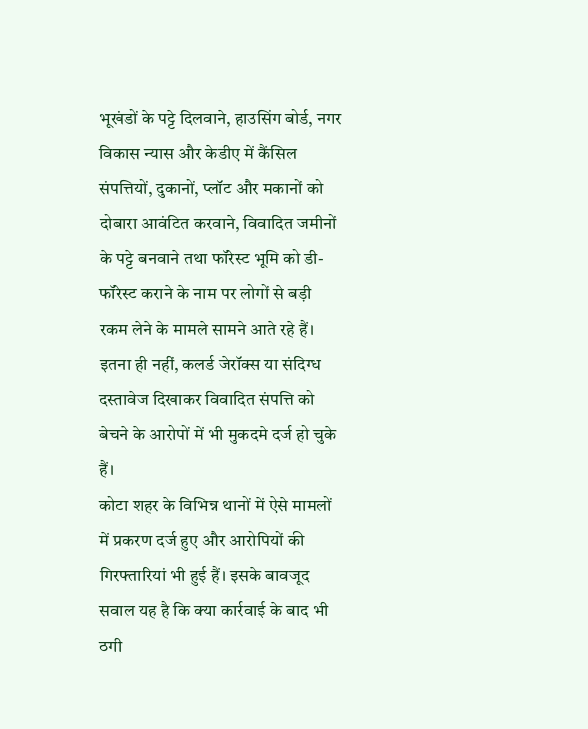भूखंडों के पट्टे दिलवाने, हाउसिंग बोर्ड, नगर विकास न्यास और केडीए में कैंसिल संपत्तियों, दुकानों, प्लॉट और मकानों को दोबारा आवंटित करवाने, विवादित जमीनों के पट्टे बनवाने तथा फॉरेस्ट भूमि को डी-फॉरेस्ट कराने के नाम पर लोगों से बड़ी रकम लेने के मामले सामने आते रहे हैं। इतना ही नहीं, कलर्ड जेरॉक्स या संदिग्ध दस्तावेज दिखाकर विवादित संपत्ति को बेचने के आरोपों में भी मुकदमे दर्ज हो चुके हैं।
कोटा शहर के विभिन्न थानों में ऐसे मामलों में प्रकरण दर्ज हुए और आरोपियों की गिरफ्तारियां भी हुई हैं। इसके बावजूद सवाल यह है कि क्या कार्रवाई के बाद भी ठगी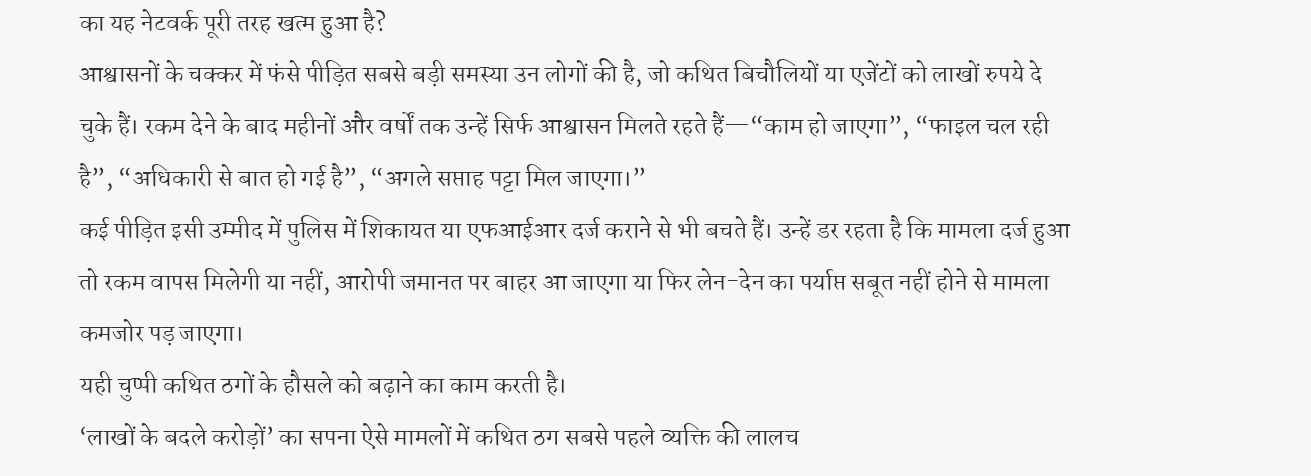का यह नेटवर्क पूरी तरह खत्म हुआ है?
आश्वासनों के चक्कर में फंसे पीड़ित सबसे बड़ी समस्या उन लोगों की है, जो कथित बिचौलियों या एजेंटों को लाखों रुपये दे चुके हैं। रकम देने के बाद महीनों और वर्षों तक उन्हें सिर्फ आश्वासन मिलते रहते हैं—“काम हो जाएगा”, “फाइल चल रही है”, “अधिकारी से बात हो गई है”, “अगले सप्ताह पट्टा मिल जाएगा।”
कई पीड़ित इसी उम्मीद में पुलिस में शिकायत या एफआईआर दर्ज कराने से भी बचते हैं। उन्हें डर रहता है कि मामला दर्ज हुआ तो रकम वापस मिलेगी या नहीं, आरोपी जमानत पर बाहर आ जाएगा या फिर लेन-देन का पर्याप्त सबूत नहीं होने से मामला कमजोर पड़ जाएगा।
यही चुप्पी कथित ठगों के हौसले को बढ़ाने का काम करती है।
‘लाखों के बदले करोड़ों’ का सपना ऐसे मामलों में कथित ठग सबसे पहले व्यक्ति की लालच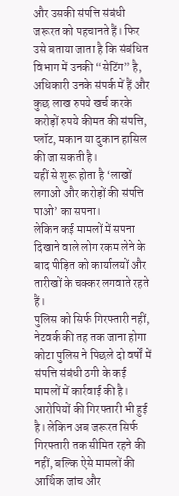और उसकी संपत्ति संबंधी जरूरत को पहचानते हैं। फिर उसे बताया जाता है कि संबंधित विभाग में उनकी “सेटिंग” है, अधिकारी उनके संपर्क में हैं और कुछ लाख रुपये खर्च करके करोड़ों रुपये कीमत की संपत्ति, प्लॉट, मकान या दुकान हासिल की जा सकती है।
यहीं से शुरू होता है ‘लाखों लगाओ और करोड़ों की संपत्ति पाओ’ का सपना।
लेकिन कई मामलों में सपना दिखाने वाले लोग रकम लेने के बाद पीड़ित को कार्यालयों और तारीखों के चक्कर लगवाते रहते हैं।
पुलिस को सिर्फ गिरफ्तारी नहीं, नेटवर्क की तह तक जाना होगा कोटा पुलिस ने पिछले दो वर्षों में संपत्ति संबंधी ठगी के कई मामलों में कार्रवाई की है। आरोपियों की गिरफ्तारी भी हुई है। लेकिन अब जरूरत सिर्फ गिरफ्तारी तक सीमित रहने की नहीं, बल्कि ऐसे मामलों की आर्थिक जांच और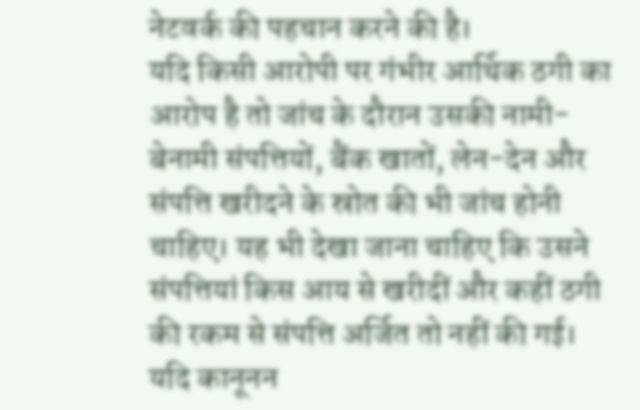नेटवर्क की पहचान करने की है।
यदि किसी आरोपी पर गंभीर आर्थिक ठगी का आरोप है तो जांच के दौरान उसकी नामी-बेनामी संपत्तियों, बैंक खातों, लेन-देन और संपत्ति खरीदने के स्रोत की भी जांच होनी चाहिए। यह भी देखा जाना चाहिए कि उसने संपत्तियां किस आय से खरीदीं और कहीं ठगी की रकम से संपत्ति अर्जित तो नहीं की गई।
यदि कानूनन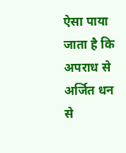ऐसा पाया जाता है कि अपराध से अर्जित धन से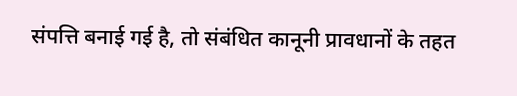संपत्ति बनाई गई है, तो संबंधित कानूनी प्रावधानों के तहत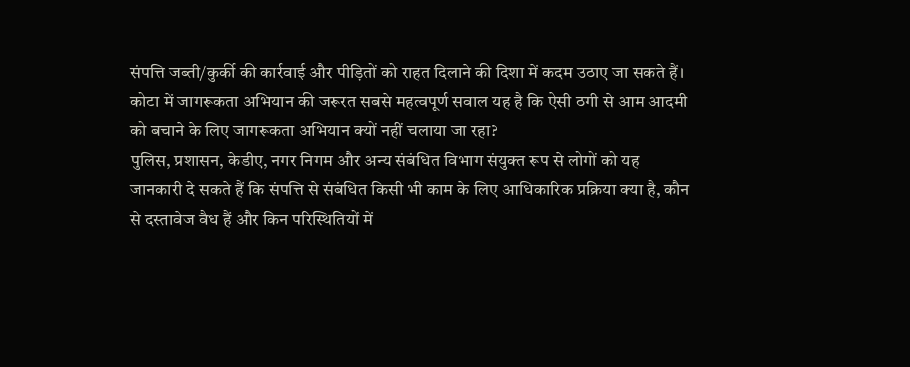संपत्ति जब्ती/कुर्की की कार्रवाई और पीड़ितों को राहत दिलाने की दिशा में कदम उठाए जा सकते हैं।
कोटा में जागरूकता अभियान की जरूरत सबसे महत्वपूर्ण सवाल यह है कि ऐसी ठगी से आम आदमी को बचाने के लिए जागरूकता अभियान क्यों नहीं चलाया जा रहा?
पुलिस, प्रशासन, केडीए, नगर निगम और अन्य संबंधित विभाग संयुक्त रूप से लोगों को यह जानकारी दे सकते हैं कि संपत्ति से संबंधित किसी भी काम के लिए आधिकारिक प्रक्रिया क्या है, कौन से दस्तावेज वैध हैं और किन परिस्थितियों में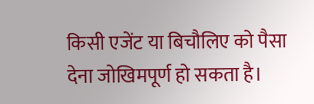किसी एजेंट या बिचौलिए को पैसा देना जोखिमपूर्ण हो सकता है।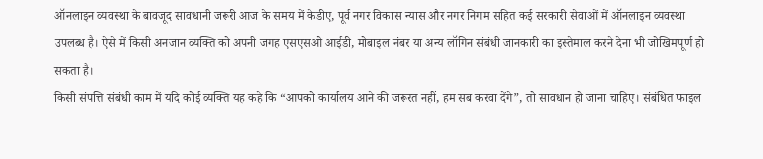ऑनलाइन व्यवस्था के बावजूद सावधानी जरूरी आज के समय में केडीए, पूर्व नगर विकास न्यास और नगर निगम सहित कई सरकारी सेवाओं में ऑनलाइन व्यवस्था उपलब्ध है। ऐसे में किसी अनजान व्यक्ति को अपनी जगह एसएसओ आईडी, मोबाइल नंबर या अन्य लॉगिन संबंधी जानकारी का इस्तेमाल करने देना भी जोखिमपूर्ण हो सकता है।
किसी संपत्ति संबंधी काम में यदि कोई व्यक्ति यह कहे कि “आपको कार्यालय आने की जरूरत नहीं, हम सब करवा देंगे”, तो सावधान हो जाना चाहिए। संबंधित फाइल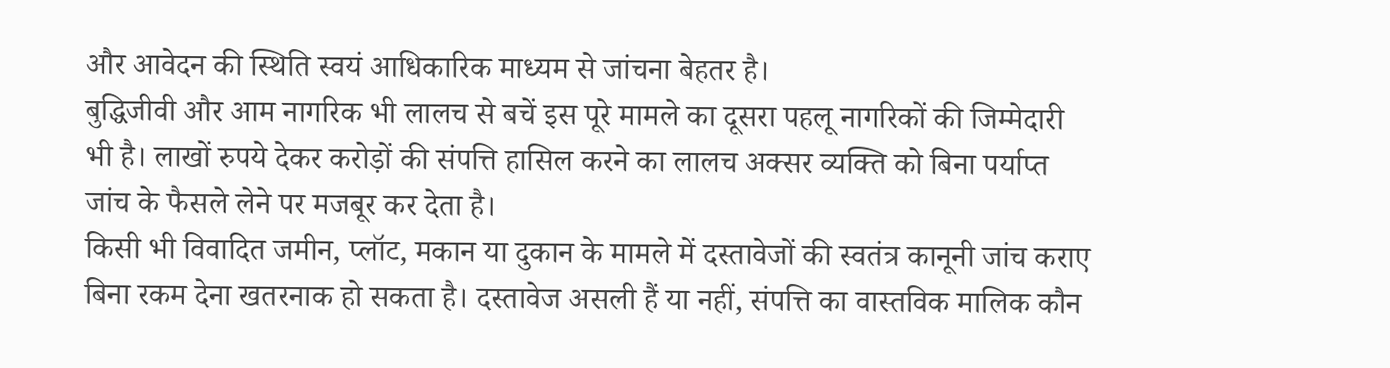और आवेदन की स्थिति स्वयं आधिकारिक माध्यम से जांचना बेहतर है।
बुद्धिजीवी और आम नागरिक भी लालच से बचें इस पूरे मामले का दूसरा पहलू नागरिकों की जिम्मेदारी भी है। लाखों रुपये देकर करोड़ों की संपत्ति हासिल करने का लालच अक्सर व्यक्ति को बिना पर्याप्त जांच के फैसले लेने पर मजबूर कर देता है।
किसी भी विवादित जमीन, प्लॉट, मकान या दुकान के मामले में दस्तावेजों की स्वतंत्र कानूनी जांच कराए बिना रकम देना खतरनाक हो सकता है। दस्तावेज असली हैं या नहीं, संपत्ति का वास्तविक मालिक कौन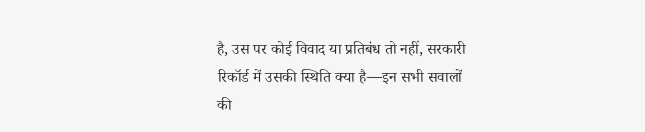है, उस पर कोई विवाद या प्रतिबंध तो नहीं, सरकारी रिकॉर्ड में उसकी स्थिति क्या है—इन सभी सवालों की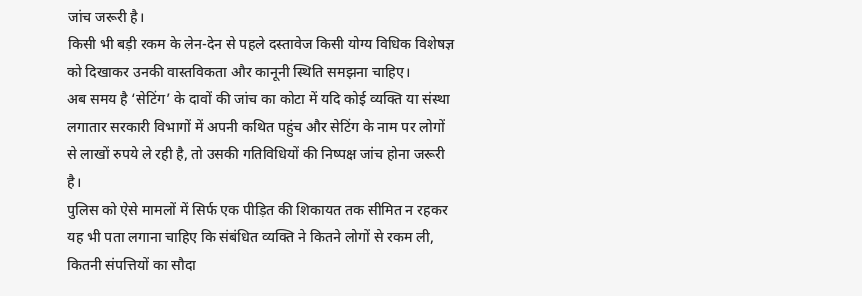जांच जरूरी है।
किसी भी बड़ी रकम के लेन-देन से पहले दस्तावेज किसी योग्य विधिक विशेषज्ञ को दिखाकर उनकी वास्तविकता और कानूनी स्थिति समझना चाहिए।
अब समय है ‘सेटिंग’ के दावों की जांच का कोटा में यदि कोई व्यक्ति या संस्था लगातार सरकारी विभागों में अपनी कथित पहुंच और सेटिंग के नाम पर लोगों से लाखों रुपये ले रही है, तो उसकी गतिविधियों की निष्पक्ष जांच होना जरूरी है।
पुलिस को ऐसे मामलों में सिर्फ एक पीड़ित की शिकायत तक सीमित न रहकर यह भी पता लगाना चाहिए कि संबंधित व्यक्ति ने कितने लोगों से रकम ली, कितनी संपत्तियों का सौदा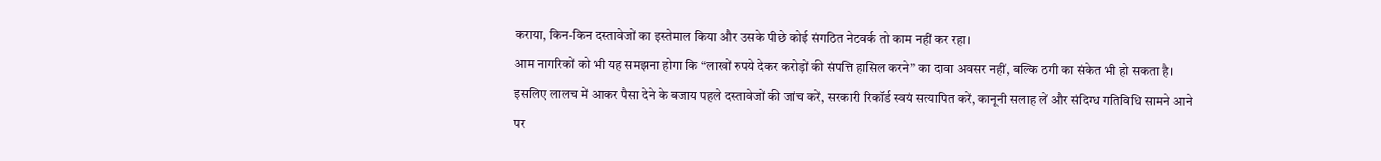कराया, किन-किन दस्तावेजों का इस्तेमाल किया और उसके पीछे कोई संगठित नेटवर्क तो काम नहीं कर रहा।
आम नागरिकों को भी यह समझना होगा कि “लाखों रुपये देकर करोड़ों की संपत्ति हासिल करने” का दावा अवसर नहीं, बल्कि ठगी का संकेत भी हो सकता है।
इसलिए लालच में आकर पैसा देने के बजाय पहले दस्तावेजों की जांच करें, सरकारी रिकॉर्ड स्वयं सत्यापित करें, कानूनी सलाह लें और संदिग्ध गतिविधि सामने आने पर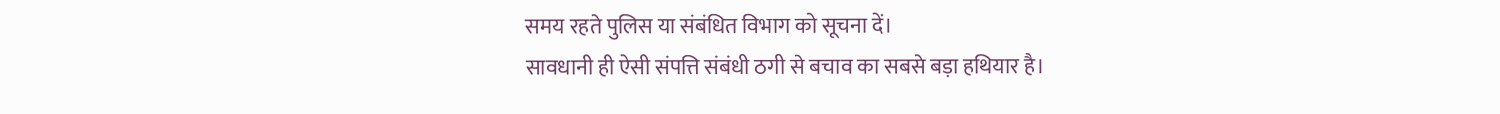समय रहते पुलिस या संबंधित विभाग को सूचना दें।
सावधानी ही ऐसी संपत्ति संबंधी ठगी से बचाव का सबसे बड़ा हथियार है।